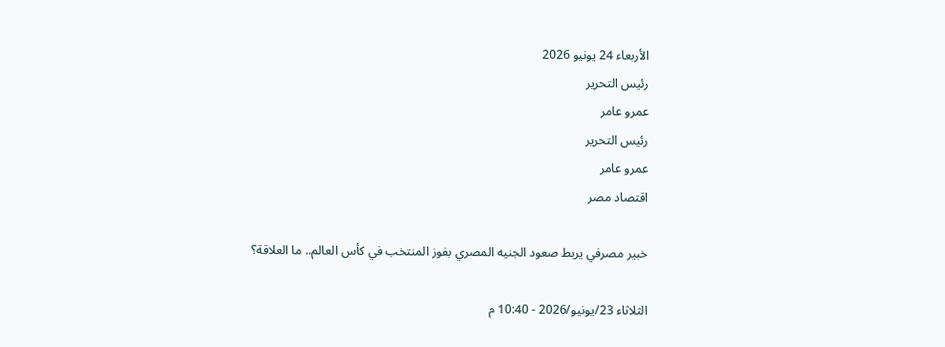الأربعاء 24 يونيو 2026
رئيس التحرير
عمرو عامر
رئيس التحرير
عمرو عامر
اقتصاد مصر

خبير مصرفي يربط صعود الجنيه المصري بفوز المنتخب في كأس العالم.. ما العلاقة؟

الثلاثاء 23/يونيو/2026 - 10:40 م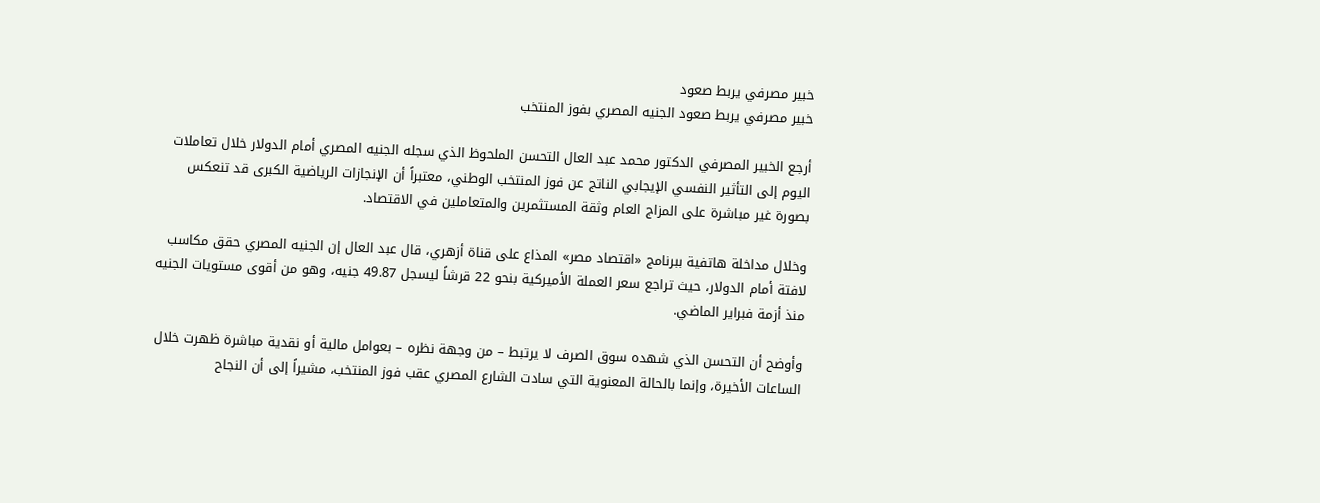خبير مصرفي يربط صعود
خبير مصرفي يربط صعود الجنيه المصري بفوز المنتخب

أرجع الخبير المصرفي الدكتور محمد عبد العال التحسن الملحوظ الذي سجله الجنيه المصري أمام الدولار خلال تعاملات اليوم إلى التأثير النفسي الإيجابي الناتج عن فوز المنتخب الوطني، معتبراً أن الإنجازات الرياضية الكبرى قد تنعكس بصورة غير مباشرة على المزاج العام وثقة المستثمرين والمتعاملين في الاقتصاد.

وخلال مداخلة هاتفية ببرنامج «اقتصاد مصر» المذاع على قناة أزهري، قال عبد العال إن الجنيه المصري حقق مكاسب لافتة أمام الدولار، حيث تراجع سعر العملة الأميركية بنحو 22 قرشاً ليسجل 49.87 جنيه، وهو من أقوى مستويات الجنيه منذ أزمة فبراير الماضي.

وأوضح أن التحسن الذي شهده سوق الصرف لا يرتبط – من وجهة نظره – بعوامل مالية أو نقدية مباشرة ظهرت خلال الساعات الأخيرة، وإنما بالحالة المعنوية التي سادت الشارع المصري عقب فوز المنتخب، مشيراً إلى أن النجاح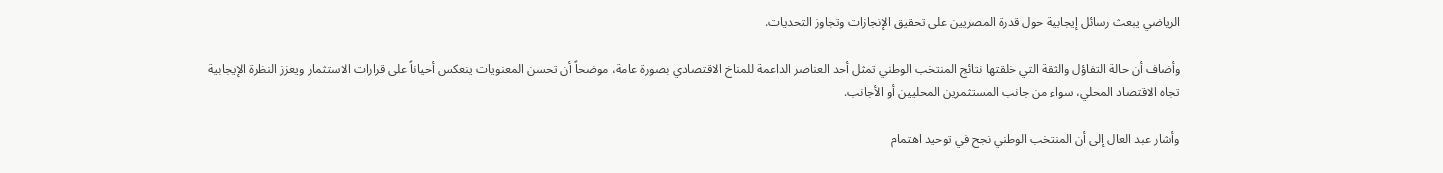الرياضي يبعث رسائل إيجابية حول قدرة المصريين على تحقيق الإنجازات وتجاوز التحديات.

وأضاف أن حالة التفاؤل والثقة التي خلقتها نتائج المنتخب الوطني تمثل أحد العناصر الداعمة للمناخ الاقتصادي بصورة عامة، موضحاً أن تحسن المعنويات ينعكس أحياناً على قرارات الاستثمار ويعزز النظرة الإيجابية تجاه الاقتصاد المحلي، سواء من جانب المستثمرين المحليين أو الأجانب.

وأشار عبد العال إلى أن المنتخب الوطني نجح في توحيد اهتمام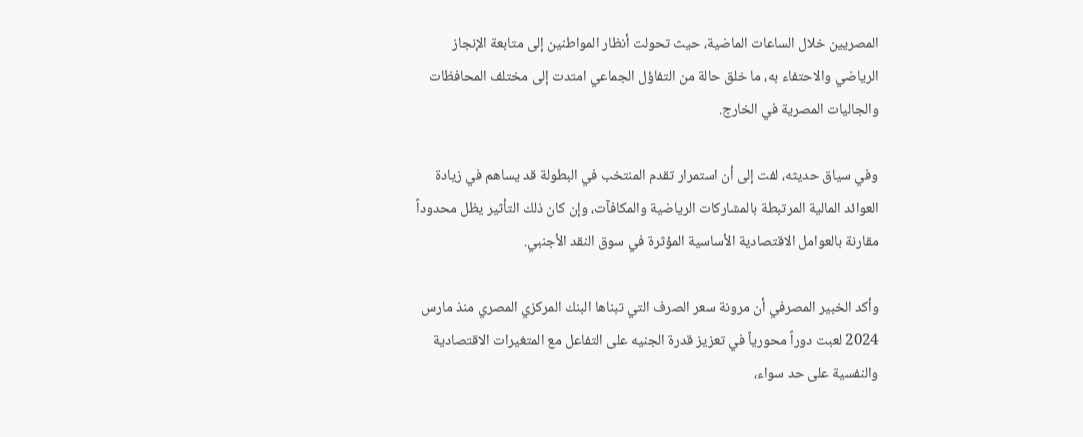المصريين خلال الساعات الماضية، حيث تحولت أنظار المواطنين إلى متابعة الإنجاز الرياضي والاحتفاء به، ما خلق حالة من التفاؤل الجماعي امتدت إلى مختلف المحافظات والجاليات المصرية في الخارج.

وفي سياق حديثه، لفت إلى أن استمرار تقدم المنتخب في البطولة قد يساهم في زيادة العوائد المالية المرتبطة بالمشاركات الرياضية والمكافآت، وإن كان ذلك التأثير يظل محدوداً مقارنة بالعوامل الاقتصادية الأساسية المؤثرة في سوق النقد الأجنبي.

وأكد الخبير المصرفي أن مرونة سعر الصرف التي تبناها البنك المركزي المصري منذ مارس 2024 لعبت دوراً محورياً في تعزيز قدرة الجنيه على التفاعل مع المتغيرات الاقتصادية والنفسية على حد سواء،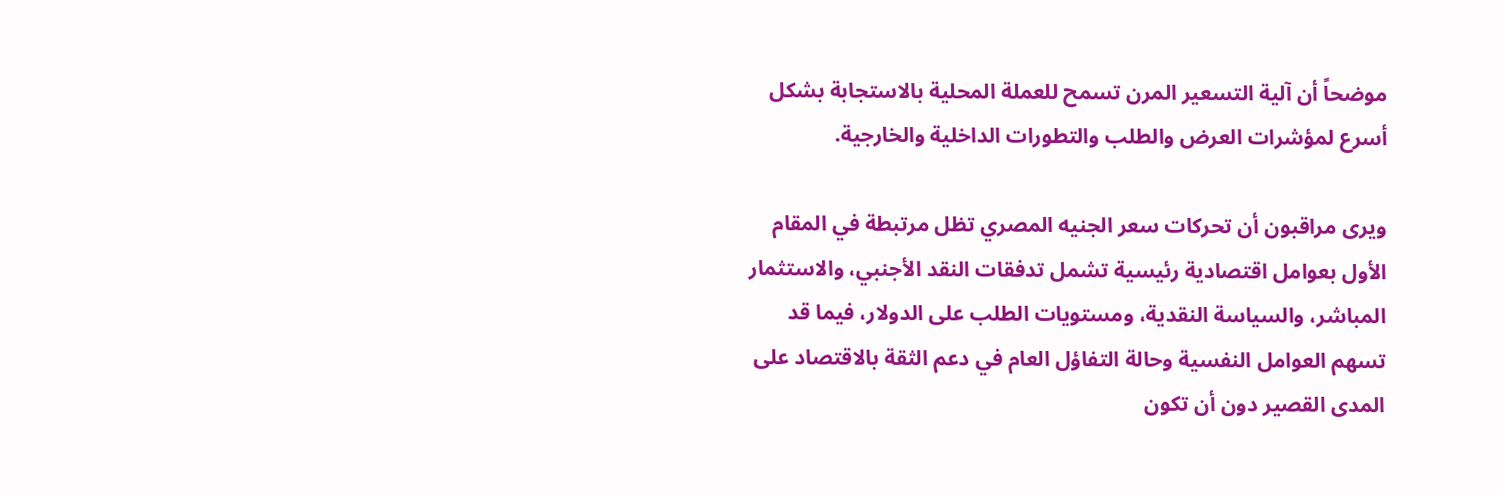موضحاً أن آلية التسعير المرن تسمح للعملة المحلية بالاستجابة بشكل أسرع لمؤشرات العرض والطلب والتطورات الداخلية والخارجية.

ويرى مراقبون أن تحركات سعر الجنيه المصري تظل مرتبطة في المقام الأول بعوامل اقتصادية رئيسية تشمل تدفقات النقد الأجنبي، والاستثمار المباشر، والسياسة النقدية، ومستويات الطلب على الدولار، فيما قد تسهم العوامل النفسية وحالة التفاؤل العام في دعم الثقة بالاقتصاد على المدى القصير دون أن تكون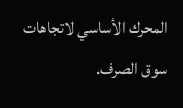المحرك الأساسي لاتجاهات سوق الصرف.